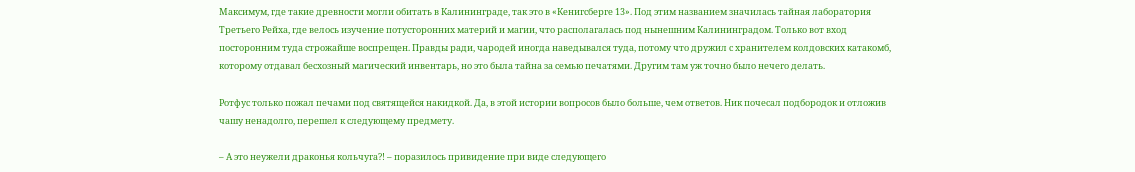Максимум, где такие древности могли обитать в Калининграде, так это в «Кенигсберге 13». Под этим названием значилась тайная лаборатория Третьего Рейха, где велось изучение потусторонних материй и магии, что располагалась под нынешним Калининградом. Только вот вход посторонним туда строжайше воспрещен. Правды ради, чародей иногда наведывался туда, потому что дружил с хранителем колдовских катакомб, которому отдавал бесхозный магический инвентарь, но это была тайна за семью печатями. Другим там уж точно было нечего делать.

Ротфус только пожал печами под святящейся накидкой. Да, в этой истории вопросов было больше, чем ответов. Ник почесал подбородок и отложив чашу ненадолго, перешел к следующему предмету.

– А это неужели драконья кольчуга?! – поразилось привидение при виде следующего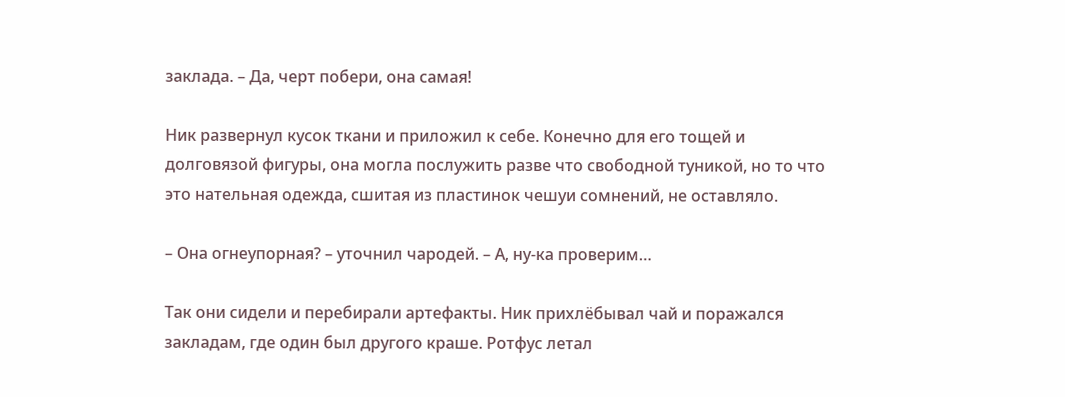заклада. – Да, черт побери, она самая!

Ник развернул кусок ткани и приложил к себе. Конечно для его тощей и долговязой фигуры, она могла послужить разве что свободной туникой, но то что это нательная одежда, сшитая из пластинок чешуи сомнений, не оставляло.

– Она огнеупорная? – уточнил чародей. – А, ну-ка проверим…

Так они сидели и перебирали артефакты. Ник прихлёбывал чай и поражался закладам, где один был другого краше. Ротфус летал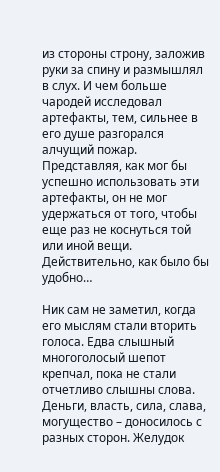из стороны строну, заложив руки за спину и размышлял в слух. И чем больше чародей исследовал артефакты, тем, сильнее в его душе разгорался алчущий пожар. Представляя, как мог бы успешно использовать эти артефакты, он не мог удержаться от того, чтобы еще раз не коснуться той или иной вещи. Действительно, как было бы удобно…

Ник сам не заметил, когда его мыслям стали вторить голоса. Едва слышный многоголосый шепот крепчал, пока не стали отчетливо слышны слова. Деньги, власть, сила, слава, могущество – доносилось с разных сторон. Желудок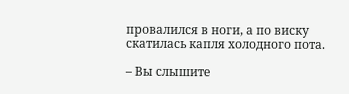провалился в ноги, а по виску скатилась капля холодного пота.

– Вы слышите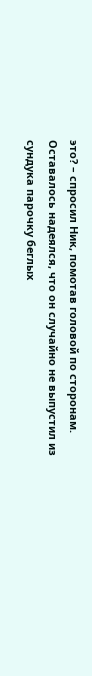это? – спросил Ник, помотав головой по сторонам. Оставалось надеялся, что он случайно не выпустил из сундука парочку беглых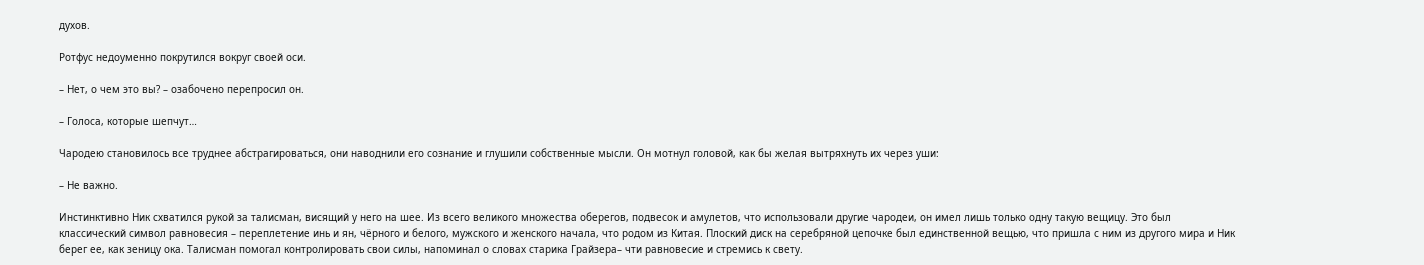духов.

Ротфус недоуменно покрутился вокруг своей оси.

– Нет, о чем это вы? – озабочено перепросил он.

– Голоса, которые шепчут…

Чародею становилось все труднее абстрагироваться, они наводнили его сознание и глушили собственные мысли. Он мотнул головой, как бы желая вытряхнуть их через уши:

– Не важно.

Инстинктивно Ник схватился рукой за талисман, висящий у него на шее. Из всего великого множества оберегов, подвесок и амулетов, что использовали другие чародеи, он имел лишь только одну такую вещицу. Это был классический символ равновесия – переплетение инь и ян, чёрного и белого, мужского и женского начала, что родом из Китая. Плоский диск на серебряной цепочке был единственной вещью, что пришла с ним из другого мира и Ник берег ее, как зеницу ока. Талисман помогал контролировать свои силы, напоминал о словах старика Грайзера– чти равновесие и стремись к свету.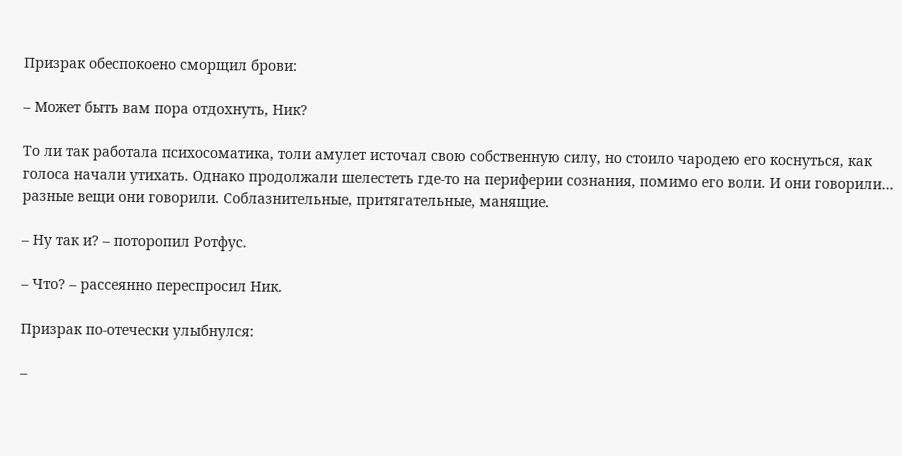Призрак обеспокоено сморщил брови:

– Может быть вам пора отдохнуть, Ник?

То ли так работала психосоматика, толи амулет источал свою собственную силу, но стоило чародею его коснуться, как голоса начали утихать. Однако продолжали шелестеть где-то на периферии сознания, помимо его воли. И они говорили… разные вещи они говорили. Соблазнительные, притягательные, манящие.

– Ну так и? – поторопил Ротфус.

– Что? – рассеянно переспросил Ник.

Призрак по-отечески улыбнулся:

–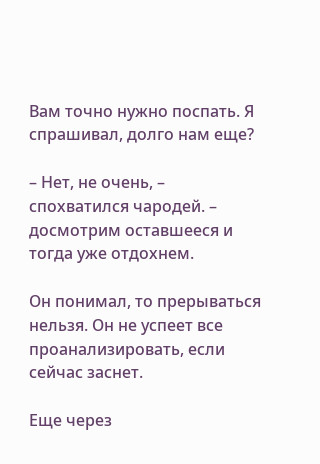Вам точно нужно поспать. Я спрашивал, долго нам еще?

– Нет, не очень, – спохватился чародей. – досмотрим оставшееся и тогда уже отдохнем.

Он понимал, то прерываться нельзя. Он не успеет все проанализировать, если сейчас заснет.

Еще через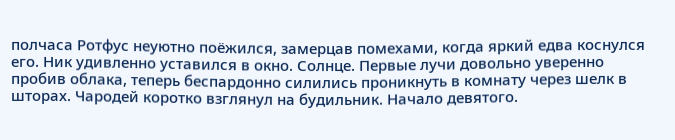полчаса Ротфус неуютно поёжился, замерцав помехами, когда яркий едва коснулся его. Ник удивленно уставился в окно. Солнце. Первые лучи довольно уверенно пробив облака, теперь беспардонно силились проникнуть в комнату через шелк в шторах. Чародей коротко взглянул на будильник. Начало девятого.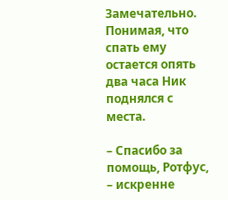Замечательно. Понимая, что спать ему остается опять два часа Ник поднялся с места.

– Спасибо за помощь, Ротфус, – искренне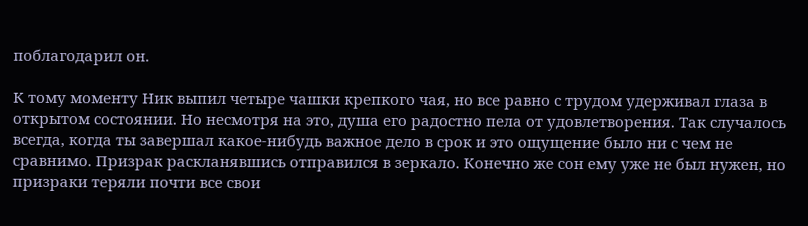поблагодарил он.

К тому моменту Ник выпил четыре чашки крепкого чая, но все равно с трудом удерживал глаза в открытом состоянии. Но несмотря на это, душа его радостно пела от удовлетворения. Так случалось всегда, когда ты завершал какое-нибудь важное дело в срок и это ощущение было ни с чем не сравнимо. Призрак раскланявшись отправился в зеркало. Конечно же сон ему уже не был нужен, но призраки теряли почти все свои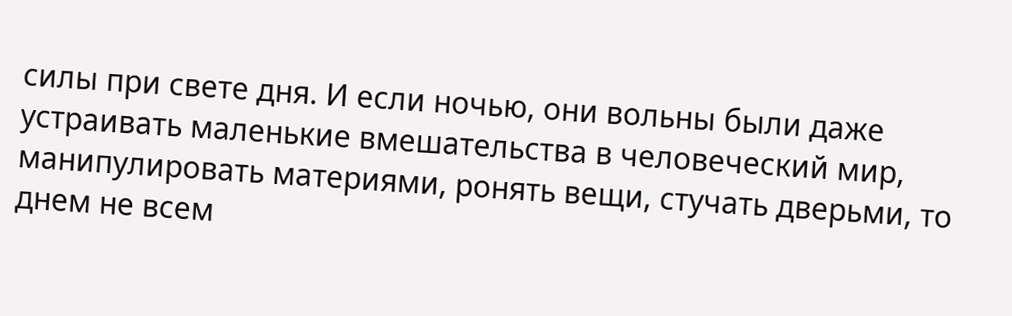силы при свете дня. И если ночью, они вольны были даже устраивать маленькие вмешательства в человеческий мир, манипулировать материями, ронять вещи, стучать дверьми, то днем не всем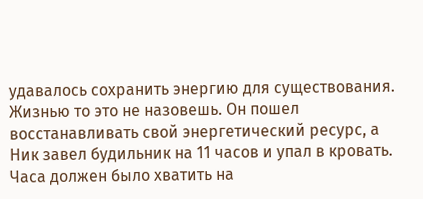удавалось сохранить энергию для существования. Жизнью то это не назовешь. Он пошел восстанавливать свой энергетический ресурс, а Ник завел будильник на 11 часов и упал в кровать. Часа должен было хватить на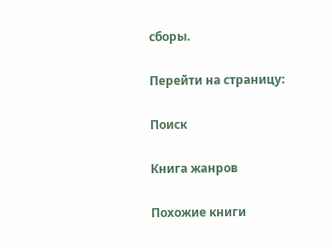сборы.

Перейти на страницу:

Поиск

Книга жанров

Похожие книги